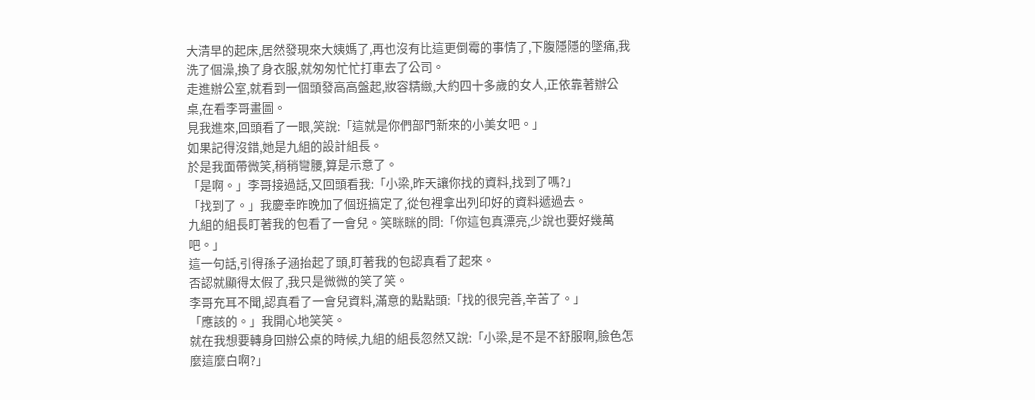大清早的起床,居然發現來大姨媽了,再也沒有比這更倒霉的事情了,下腹隱隱的墜痛,我洗了個澡,換了身衣服,就匆匆忙忙打車去了公司。
走進辦公室,就看到一個頭發高高盤起,妝容精緻,大約四十多歲的女人,正依靠著辦公桌,在看李哥畫圖。
見我進來,回頭看了一眼,笑說:「這就是你們部門新來的小美女吧。」
如果記得沒錯,她是九組的設計組長。
於是我面帶微笑,稍稍彎腰,算是示意了。
「是啊。」李哥接過話,又回頭看我:「小梁,昨天讓你找的資料,找到了嗎?」
「找到了。」我慶幸昨晚加了個班搞定了,從包裡拿出列印好的資料遞過去。
九組的組長盯著我的包看了一會兒。笑眯眯的問:「你這包真漂亮,少說也要好幾萬吧。」
這一句話,引得孫子涵抬起了頭,盯著我的包認真看了起來。
否認就顯得太假了,我只是微微的笑了笑。
李哥充耳不聞,認真看了一會兒資料,滿意的點點頭:「找的很完善,辛苦了。」
「應該的。」我開心地笑笑。
就在我想要轉身回辦公桌的時候,九組的組長忽然又說:「小梁,是不是不舒服啊,臉色怎麼這麼白啊?」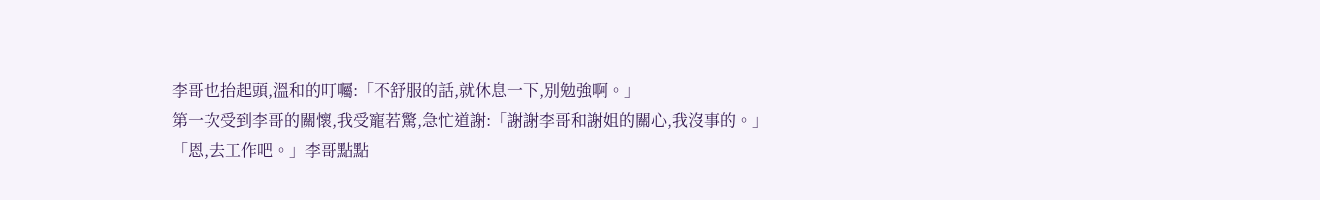李哥也抬起頭,溫和的叮囑:「不舒服的話,就休息一下,別勉強啊。」
第一次受到李哥的關懷,我受寵若驚,急忙道謝:「謝謝李哥和謝姐的關心,我沒事的。」
「恩,去工作吧。」李哥點點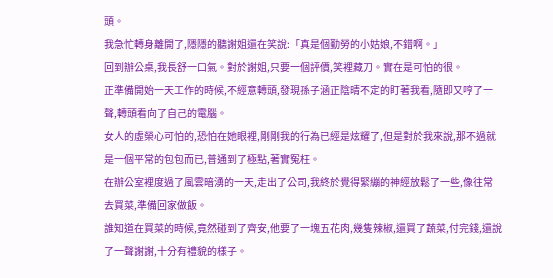頭。
我急忙轉身離開了,隱隱的聽謝姐還在笑說:「真是個勤勞的小姑娘,不錯啊。」
回到辦公桌,我長舒一口氣。對於謝姐,只要一個評價,笑裡藏刀。實在是可怕的很。
正準備開始一天工作的時候,不經意轉頭,發現孫子涵正陰晴不定的盯著我看,隨即又哼了一聲,轉頭看向了自己的電腦。
女人的虛榮心可怕的,恐怕在她眼裡,剛剛我的行為已經是炫耀了,但是對於我來說,那不過就是一個平常的包包而已,普通到了極點,著實冤枉。
在辦公室裡度過了風雲暗湧的一天,走出了公司,我終於覺得緊繃的神經放鬆了一些,像往常去買菜,準備回家做飯。
誰知道在買菜的時候,竟然碰到了齊安,他要了一塊五花肉,幾隻辣椒,還買了蔬菜,付完錢,還說了一聲謝謝,十分有禮貌的樣子。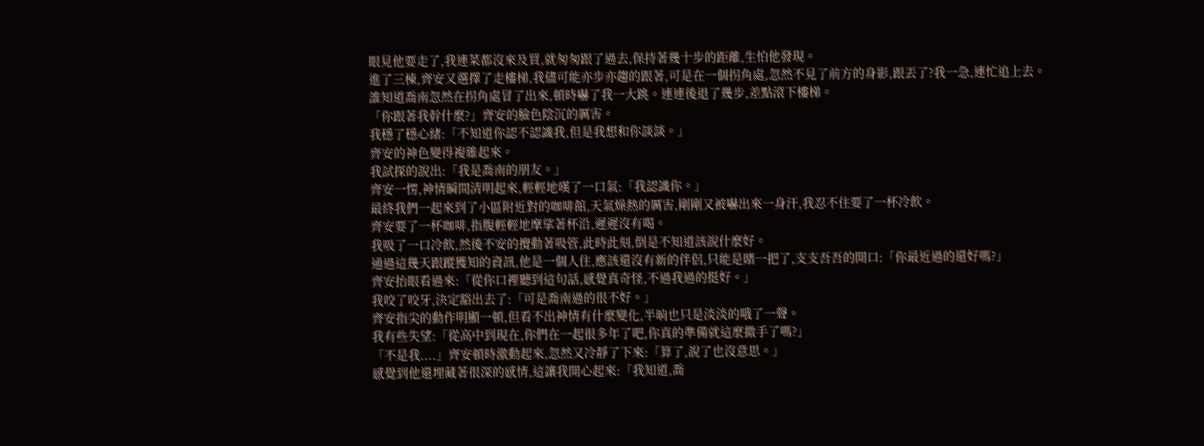眼見他要走了,我連菜都沒來及買,就匆匆跟了過去,保持著幾十步的距離,生怕他發現。
進了三棟,齊安又選擇了走樓梯,我儘可能亦步亦趨的跟著,可是在一個拐角處,忽然不見了前方的身影,跟丟了?我一急,連忙追上去。
誰知道喬南忽然在拐角處冒了出來,頓時嚇了我一大跳。連連後退了幾步,差點滾下樓梯。
「你跟著我幹什麼?」齊安的臉色陰沉的厲害。
我穩了穩心緒:「不知道你認不認識我,但是我想和你談談。」
齊安的神色變得複雜起來。
我試探的說出:「我是喬南的朋友。」
齊安一愣,神情瞬間清明起來,輕輕地嘆了一口氣:「我認識你。」
最終我們一起來到了小區附近對的咖啡館,天氣燥熱的厲害,剛剛又被嚇出來一身汗,我忍不住要了一杯冷飲。
齊安要了一杯咖啡,指腹輕輕地摩挲著杯沿,遲遲沒有喝。
我吸了一口冷飲,然後不安的攪動著吸管,此時此刻,倒是不知道該說什麼好。
通過這幾天跟蹤獲知的資訊,他是一個人住,應該還沒有新的伴侶,只能是賭一把了,支支吾吾的開口:「你最近過的還好嗎?」
齊安抬眼看過來:「從你口裡聽到這句話,感覺真奇怪,不過我過的挺好。」
我咬了咬牙,決定豁出去了:「可是喬南過的很不好。」
齊安指尖的動作明顯一頓,但看不出神情有什麼變化,半晌也只是淡淡的哦了一聲。
我有些失望:「從高中到現在,你們在一起很多年了吧,你真的準備就這麼撒手了嗎?」
「不是我....」齊安頓時激動起來,忽然又冷靜了下來:「算了,說了也沒意思。」
感覺到他還埋藏著很深的感情,這讓我開心起來:「我知道,喬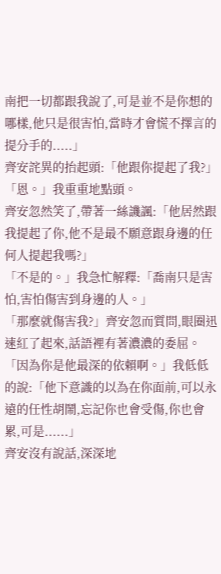南把一切都跟我說了,可是並不是你想的哪樣,他只是很害怕,當時才會慌不擇言的提分手的.....」
齊安詫異的抬起頭:「他跟你提起了我?」
「恩。」我重重地點頭。
齊安忽然笑了,帶著一絲譏諷:「他居然跟我提起了你,他不是最不願意跟身邊的任何人提起我嗎?」
「不是的。」我急忙解釋:「喬南只是害怕,害怕傷害到身邊的人。」
「那麼就傷害我?」齊安忽而質問,眼圈迅速紅了起來,話語裡有著濃濃的委屈。
「因為你是他最深的依賴啊。」我低低的說:「他下意識的以為在你面前,可以永遠的任性胡鬧,忘記你也會受傷,你也會累,可是......」
齊安沒有說話,深深地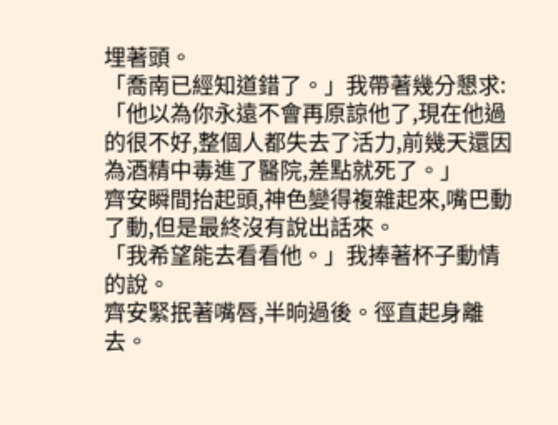埋著頭。
「喬南已經知道錯了。」我帶著幾分懇求:「他以為你永遠不會再原諒他了,現在他過的很不好,整個人都失去了活力,前幾天還因為酒精中毒進了醫院,差點就死了。」
齊安瞬間抬起頭,神色變得複雜起來,嘴巴動了動,但是最終沒有說出話來。
「我希望能去看看他。」我捧著杯子動情的說。
齊安緊抿著嘴唇,半晌過後。徑直起身離去。